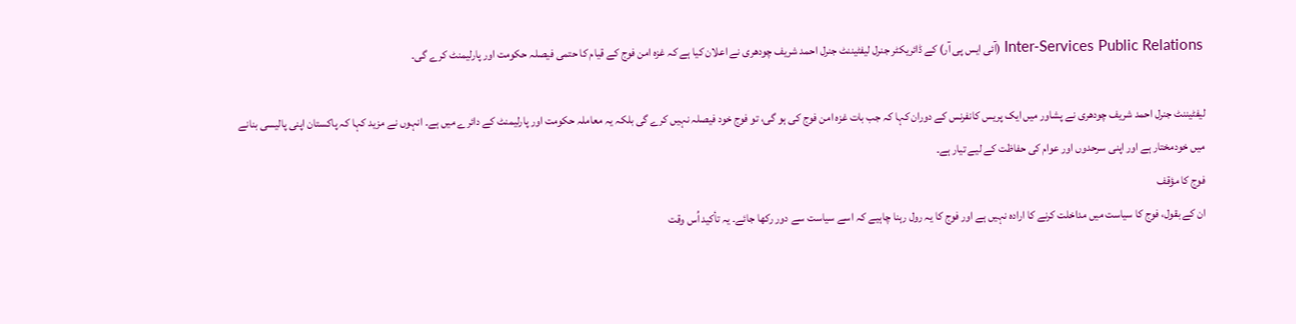Inter‑Services Public Relations (آئی ایس پی آر) کے ڈائریکٹر جنرل لیفٹیننٹ جنرل احمد شریف چودھری نے اعلان کیا ہے کہ غزہ امن فوج کے قیام کا حتمی فیصلہ حکومت اور پارلیمنٹ کرے گی۔

لیفٹیننٹ جنرل احمد شریف چودھری نے پشاور میں ایک پریس کانفرنس کے دوران کہا کہ جب بات غزہ امن فوج کی ہو گی، تو فوج خود فیصلہ نہیں کرے گی بلکہ یہ معاملہ حکومت اور پارلیمنٹ کے دائرے میں ہے۔ انہوں نے مزید کہا کہ پاکستان اپنی پالیسی بنانے میں خودمختار ہے اور اپنی سرحدوں اور عوام کی حفاظت کے لیے تیار ہے۔
فوج کا مؤقف
ان کے بقول، فوج کا سیاست میں مداخلت کرنے کا ارادہ نہیں ہے اور فوج کا یہ رول رہنا چاہیے کہ اسے سیاست سے دور رکھا جائے۔ یہ تأکید اُس وقت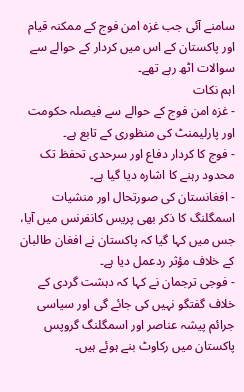سامنے آئی جب غزہ امن فوج کے ممکنہ قیام اور پاکستان کے اس میں کردار کے حوالے سے سوالات اٹھ رہے تھے۔
اہم نکات
- غزہ امن فوج کے حوالے سے فیصلہ حکومت اور پارلیمنٹ کی منظوری کے تابع ہے۔
- فوج کا کردار دفاع اور سرحدی تحفظ تک محدود رہنے کا اشارہ دیا گیا ہے۔
- افغانستان کی صورتحال اور منشیات اسمگلنگ کا ذکر بھی پریس کانفرنس میں آیا، جس میں کہا گیا کہ پاکستان نے افغان طالبان کے خلاف مؤثر ردعمل دیا ہے۔
- فوجی ترجمان نے کہا کہ دہشت گردی کے خلاف گفتگو نہیں کی جائے گی اور سیاسی جرائم پیشہ عناصر اور اسمگلنگ گروپس پاکستان میں رکاوٹ بنے ہوئے ہیں۔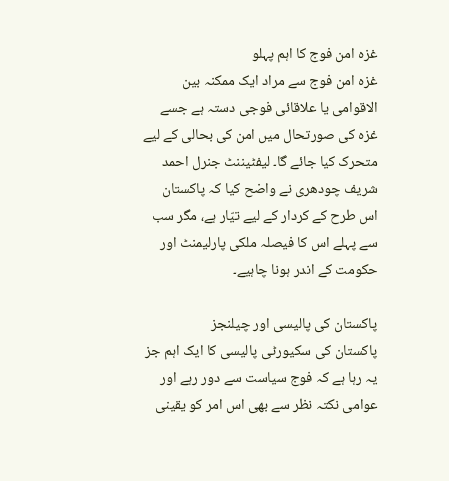غزہ امن فوج کا اہم پہلو
غزہ امن فوج سے مراد ایک ممکنہ بین الاقوامی یا علاقائی فوجی دستہ ہے جسے غزہ کی صورتحال میں امن کی بحالی کے لیے متحرک کیا جائے گا۔ لیفٹیننٹ جنرل احمد شریف چودھری نے واضح کیا کہ پاکستان اس طرح کے کردار کے لیے تیّار ہے، مگر سب سے پہلے اس کا فیصلہ ملکی پارلیمنٹ اور حکومت کے اندر ہونا چاہیے۔

پاکستان کی پالیسی اور چیلنجز
پاکستان کی سکیورٹی پالیسی کا ایک اہم جز یہ رہا ہے کہ فوج سیاست سے دور رہے اور عوامی نکتہ نظر سے بھی اس امر کو یقینی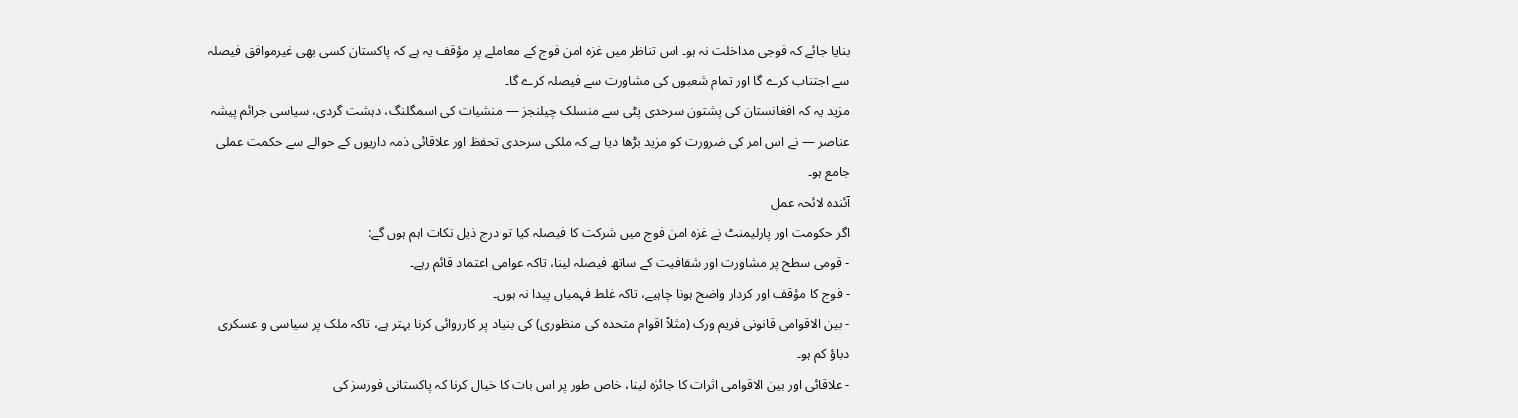بنایا جائے کہ فوجی مداخلت نہ ہو۔ اس تناظر میں غزہ امن فوج کے معاملے پر مؤقف یہ ہے کہ پاکستان کسی بھی غیرموافق فیصلہ سے اجتناب کرے گا اور تمام شعبوں کی مشاورت سے فیصلہ کرے گا۔
مزید یہ کہ افغانستان کی پشتون سرحدی پٹی سے منسلک چیلنجز — منشیات کی اسمگلنگ، دہشت گردی، سیاسی جرائم پیشہ عناصر — نے اس امر کی ضرورت کو مزید بڑھا دیا ہے کہ ملکی سرحدی تحفظ اور علاقائی ذمہ داریوں کے حوالے سے حکمت عملی جامع ہو۔
آئندہ لائحہ عمل
اگر حکومت اور پارلیمنٹ نے غزہ امن فوج میں شرکت کا فیصلہ کیا تو درج ذیل نکات اہم ہوں گے:
- قومی سطح پر مشاورت اور شفافیت کے ساتھ فیصلہ لینا، تاکہ عوامی اعتماد قائم رہے۔
- فوج کا مؤقف اور کردار واضح ہونا چاہیے، تاکہ غلط فہمیاں پیدا نہ ہوں۔
- بین الاقوامی قانونی فریم ورک (مثلاً اقوام متحدہ کی منظوری) کی بنیاد پر کارروائی کرنا بہتر ہے، تاکہ ملک پر سیاسی و عسکری دباؤ کم ہو۔
- علاقائی اور بین الاقوامی اثرات کا جائزہ لینا، خاص طور پر اس بات کا خیال کرنا کہ پاکستانی فورسز کی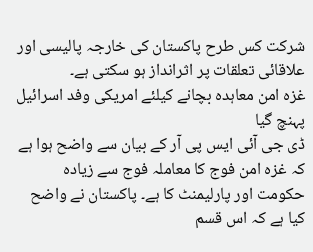شرکت کس طرح پاکستان کی خارجہ پالیسی اور علاقائی تعلقات پر اثرانداز ہو سکتی ہے۔
غزہ امن معاہدہ بچانے کیلئے امریکی وفد اسرائیل پہنچ گیا
ڈی جی آئی ایس پی آر کے بیان سے واضح ہوا ہے کہ غزہ امن فوج کا معاملہ فوج سے زیادہ حکومت اور پارلیمنٹ کا ہے۔ پاکستان نے واضح کیا ہے کہ اس قسم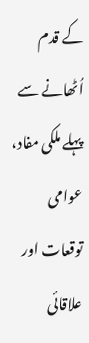کے قدم اُٹھانے سے پہلے ملکی مفاد، عوامی توقعات اور علاقائی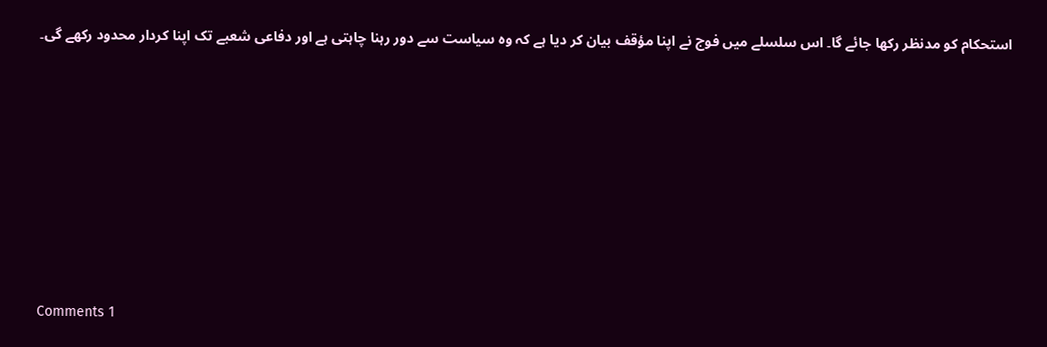استحکام کو مدنظر رکھا جائے گا۔ اس سلسلے میں فوج نے اپنا مؤقف بیان کر دیا ہے کہ وہ سیاست سے دور رہنا چاہتی ہے اور دفاعی شعبے تک اپنا کردار محدود رکھے گی۔










Comments 1